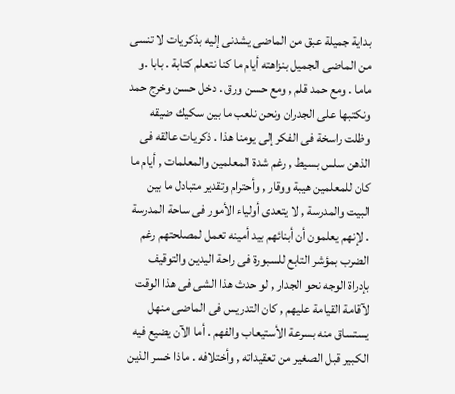بداية جميلة عبق من الماضى يشدنى إليه بذكريات لا تنسى من الماضى الجميل بنزاهته أيام ما كنا نتعلم كتابة . بابا .و ماما . ومع حمد قلم , ومع حسن ورق . دخل حسن وخرج حمد ونكتبها على الجدران ونحن نلعب ما بين سكيك ضيقه وظلت راسخة فى الفكر إلى يومنا هذا . ذكريات عالقه فى الذهن سلس بسيط , رغم شدة المعلمين والمعلمات , أيام ما كان للمعلمين هيبة ووقار , وأحترام وتقدير متبادل ما بين البيت والمدرسة , لا يتعدى أولياء الأمور فى ساحة المدرسة . لإنهم يعلمون أن أبنائهم بيد أمينه تعمل لمصلحتهم رغم الضرب بمؤشر التابع للسبورة فى راحة اليدين والتوقيف بإدراة الوجه نحو الجدار , لو حدث هذا الشى فى هذا الوقت لآقامة القيامة عليهم , كان التدريس فى الماضى منهل يستساق منه بسرعة الأستيعاب والفهم . أما الآن يضيع فيه الكبير قبل الصغير من تعقيداته , وأختلافه . ماذا خسر الذين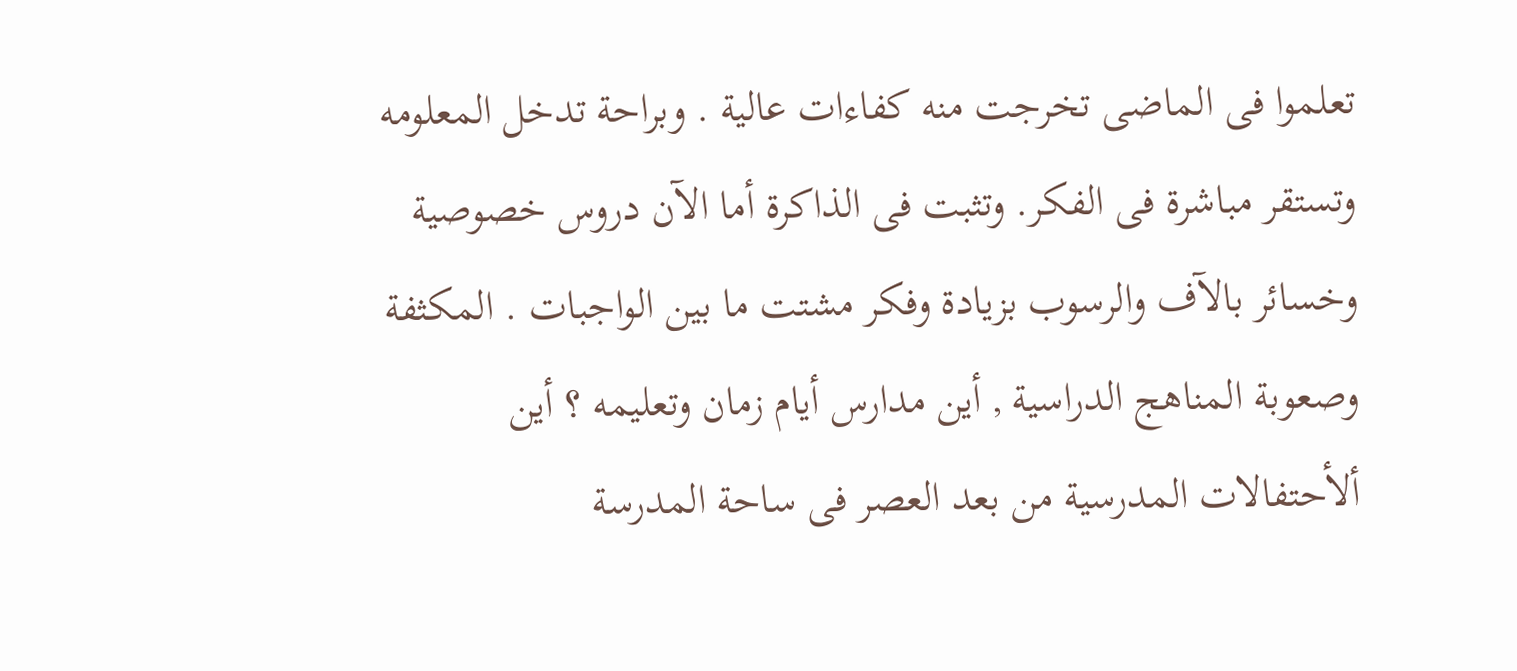تعلموا فى الماضى تخرجت منه كفاءات عالية . وبراحة تدخل المعلومه وتستقر مباشرة فى الفكر. وتثبت فى الذاكرة أما الآن دروس خصوصية وخسائر بالآف والرسوب بزيادة وفكر مشتت ما بين الواجبات . المكثفة وصعوبة المناهج الدراسية , أين مدارس أيام زمان وتعليمه ؟ أين ألأحتفالات المدرسية من بعد العصر فى ساحة المدرسة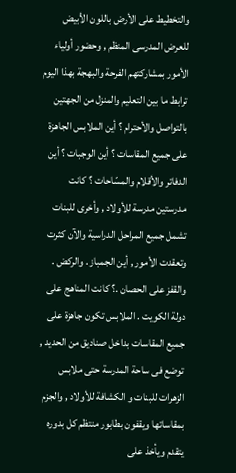والتخطيط على الأرض باللون الأبيض للعرض المدرسى المنظم , وحضور أولياء الأمور بمشاركتهم الفرحة والبهجة بهذا اليوم ترابط ما بين التعليم والمنزل من الجهتين بالتواصل والأحترام ؟ أين الملابس الجاهزة على جميع المقاسات ؟ أين الوجبات ؟ أين الدفاتر والأقلام والمسّاحات ؟ كانت مدرستين مدرسة للأولاد , وأخرى للبنات تشمل جميع المراحل الدراسية والآن كثرت وتعقدت الأمور , أين الجمباز . والركض . والقفز على الحصان .؟ كانت المناهج على دولة الكويت . الملابس تكون جاهزة على جميع المقاسات بداخل صناديق من الحديد , توضع فى ساحة المدرسة حتى ملابس الزهرات للبنات و الكشافة للأولاد , والجزم بمقاساتها ويقفون بطابور منتظم كل بدوره يتقدم ويأخذ على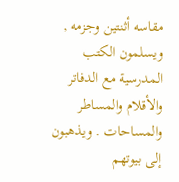مقاسه أثنتين وجزمه , ويسلمون الكتب المدرسية مع الدفاتر والأقلام والمساطر والمساحات . ويذهبون إلى بيوتهم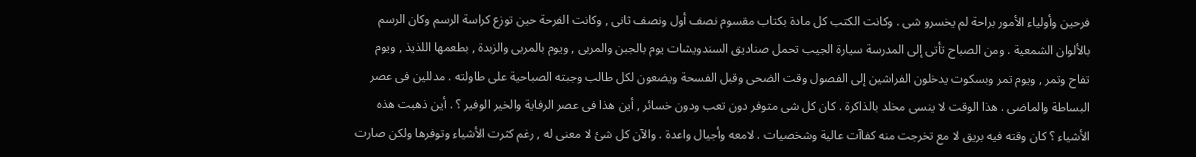فرحين وأولياء الأمور براحة لم يخسرو شى . وكانت الكتب كل مادة بكتاب مقسوم نصف أول ونصف ثانى , وكانت الفرحة حين توزع كراسة الرسم وكان الرسم بالألوان الشمعية . ومن الصباح تأتى إلى المدرسة سيارة الجيب تحمل صناديق السندويشات يوم بالجبن والمربى , ويوم بالمربى والزبدة , بطعمها اللذيذ , ويوم تفاح وتمر , ويوم تمر وبسكوت يدخلون الفراشين إلى الفصول وقت الضحى وقبل الفسحة ويضعون لكل طالب وجبته الصباحية على طاولته . مدللين فى عصر البساطة والماضى . هذا الوقت لا ينسى مخلد بالذاكرة . كان كل شى متوفر دون تعب ودون خسائر , أين هذا فى عصر الرفاية والخير الوفير ؟ . أين ذهبت هذه الأشياء ؟ كان وقته فيه بريق لا مع تخرجت منه كفاآت عالية وشخصيات . لامعه وأجيال واعدة . والآن كل شئ لا معنى له , رغم كثرت الأشياء وتوفرها ولكن صارت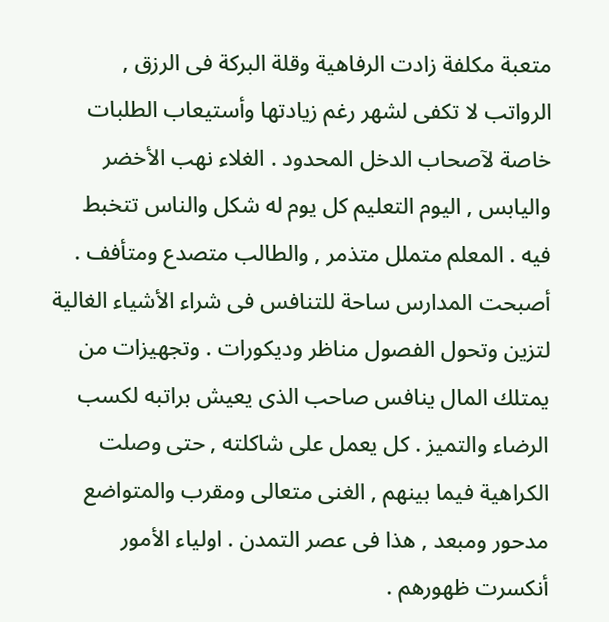متعبة مكلفة زادت الرفاهية وقلة البركة فى الرزق , الرواتب لا تكفى لشهر رغم زيادتها وأستيعاب الطلبات خاصة لآصحاب الدخل المحدود . الغلاء نهب الأخضر واليابس , اليوم التعليم كل يوم له شكل والناس تتخبط فيه . المعلم متملل متذمر , والطالب متصدع ومتأفف . أصبحت المدارس ساحة للتنافس فى شراء الأشياء الغالية لتزين وتحول الفصول مناظر وديكورات . وتجهيزات من يمتلك المال ينافس صاحب الذى يعيش براتبه لكسب الرضاء والتميز . كل يعمل على شاكلته , حتى وصلت الكراهية فيما بينهم , الغنى متعالى ومقرب والمتواضع مدحور ومبعد , هذا فى عصر التمدن . اولياء الأمور أنكسرت ظهورهم .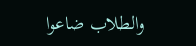والطلاب ضاعوا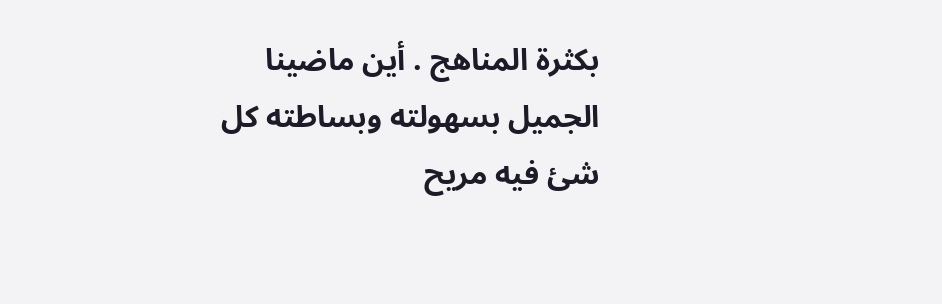بكثرة المناهج . أين ماضينا الجميل بسهولته وبساطته كل شئ فيه مريح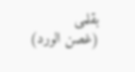بقلمى
(غصن الورد)